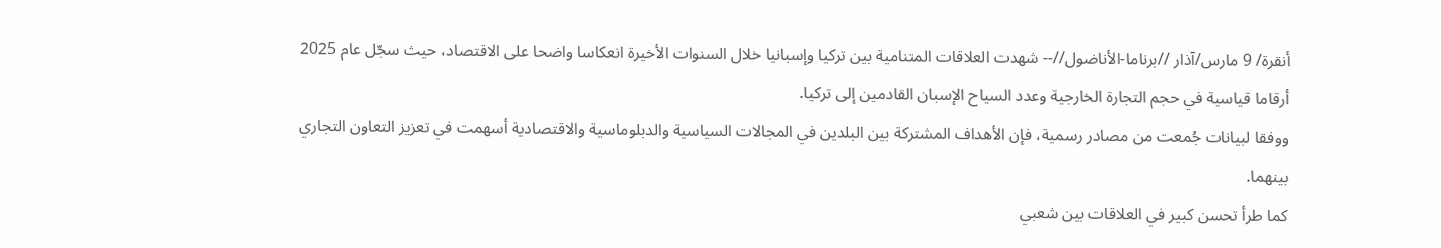أنقرة/ 9 مارس/آذار //برناما-الأناضول//-- شهدت العلاقات المتنامية بين تركيا وإسبانيا خلال السنوات الأخيرة انعكاسا واضحا على الاقتصاد، حيث سجّل عام 2025 أرقاما قياسية في حجم التجارة الخارجية وعدد السياح الإسبان القادمين إلى تركيا.
ووفقا لبيانات جُمعت من مصادر رسمية، فإن الأهداف المشتركة بين البلدين في المجالات السياسية والدبلوماسية والاقتصادية أسهمت في تعزيز التعاون التجاري بينهما.
كما طرأ تحسن كبير في العلاقات بين شعبي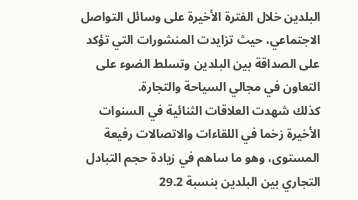البلدين خلال الفترة الأخيرة على وسائل التواصل الاجتماعي، حيث تزايدت المنشورات التي تؤكد على الصداقة بين البلدين وتسلط الضوء على التعاون في مجالي السياحة والتجارة.
كذلك شهدت العلاقات الثنائية في السنوات الأخيرة زخما في اللقاءات والاتصالات رفيعة المستوى، وهو ما ساهم في زيادة حجم التبادل التجاري بين البلدين بنسبة 29.2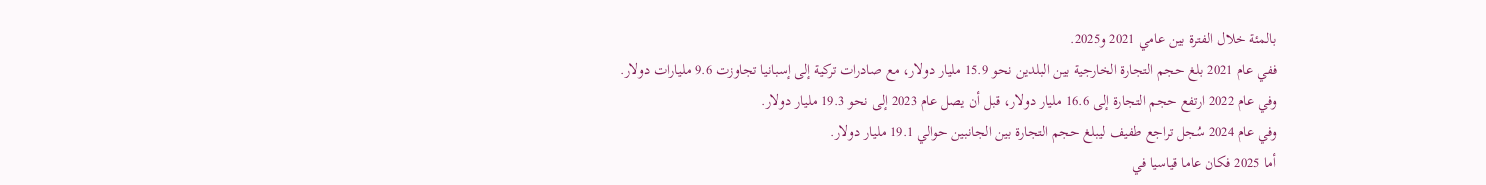بالمئة خلال الفترة بين عامي 2021 و2025.
ففي عام 2021 بلغ حجم التجارة الخارجية بين البلدين نحو 15.9 مليار دولار، مع صادرات تركية إلى إسبانيا تجاوزت 9.6 مليارات دولار.
وفي عام 2022 ارتفع حجم التجارة إلى 16.6 مليار دولار، قبل أن يصل عام 2023 إلى نحو 19.3 مليار دولار.
وفي عام 2024 سُجل تراجع طفيف ليبلغ حجم التجارة بين الجانبين حوالي 19.1 مليار دولار.
أما 2025 فكان عاما قياسيا في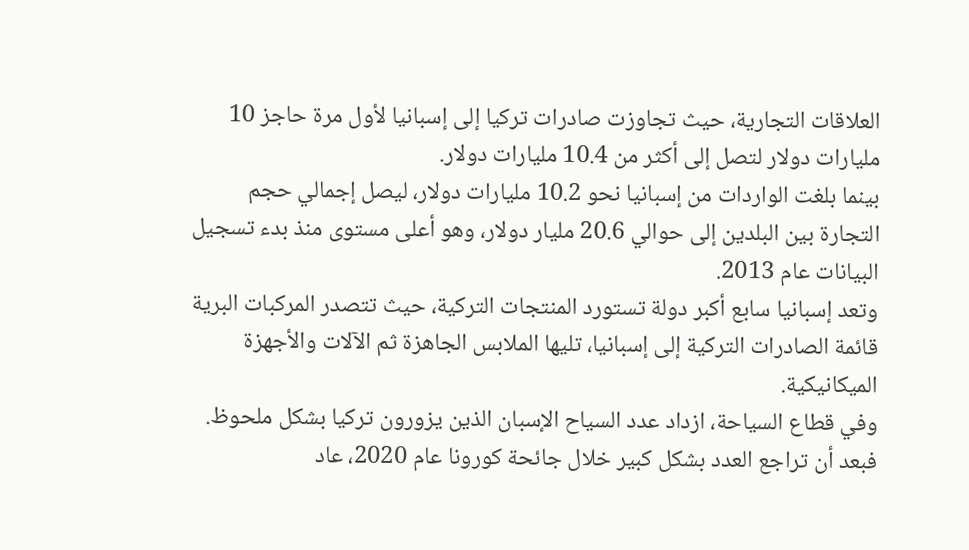العلاقات التجارية، حيث تجاوزت صادرات تركيا إلى إسبانيا لأول مرة حاجز 10 مليارات دولار لتصل إلى أكثر من 10.4 مليارات دولار.
بينما بلغت الواردات من إسبانيا نحو 10.2 مليارات دولار، ليصل إجمالي حجم التجارة بين البلدين إلى حوالي 20.6 مليار دولار، وهو أعلى مستوى منذ بدء تسجيل البيانات عام 2013.
وتعد إسبانيا سابع أكبر دولة تستورد المنتجات التركية، حيث تتصدر المركبات البرية قائمة الصادرات التركية إلى إسبانيا، تليها الملابس الجاهزة ثم الآلات والأجهزة الميكانيكية.
وفي قطاع السياحة، ازداد عدد السياح الإسبان الذين يزورون تركيا بشكل ملحوظ.
فبعد أن تراجع العدد بشكل كبير خلال جائحة كورونا عام 2020، عاد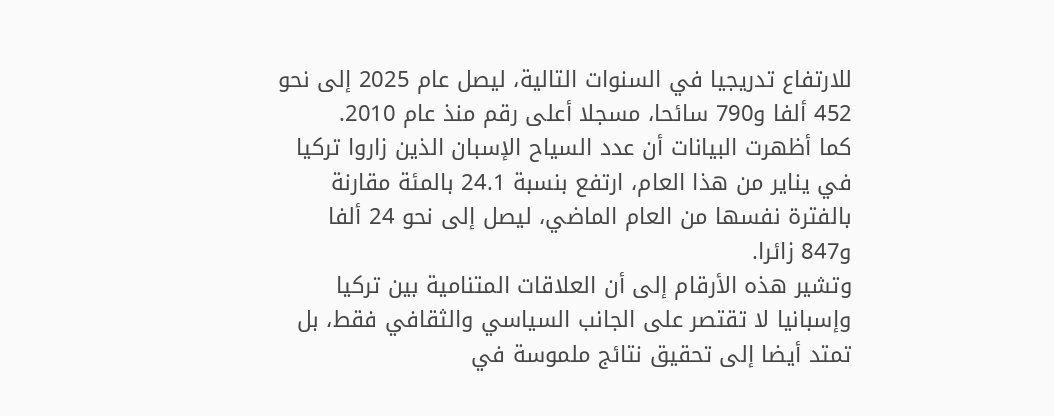للارتفاع تدريجيا في السنوات التالية، ليصل عام 2025 إلى نحو 452 ألفا و790 سائحا، مسجلا أعلى رقم منذ عام 2010.
كما أظهرت البيانات أن عدد السياح الإسبان الذين زاروا تركيا في يناير من هذا العام، ارتفع بنسبة 24.1 بالمئة مقارنة بالفترة نفسها من العام الماضي، ليصل إلى نحو 24 ألفا و847 زائرا.
وتشير هذه الأرقام إلى أن العلاقات المتنامية بين تركيا وإسبانيا لا تقتصر على الجانب السياسي والثقافي فقط، بل تمتد أيضا إلى تحقيق نتائج ملموسة في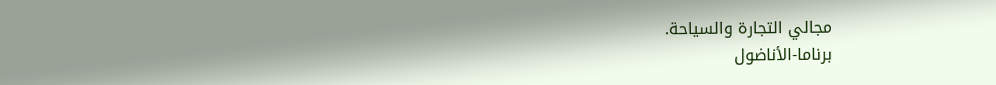مجالي التجارة والسياحة.
برناما-الأناضول